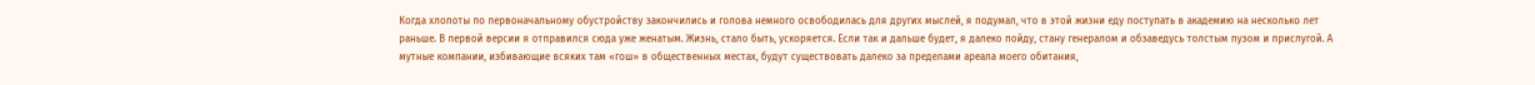Когда хлопоты по первоначальному обустройству закончились и голова немного освободилась для других мыслей, я подумал, что в этой жизни еду поступать в академию на несколько лет раньше. В первой версии я отправился сюда уже женатым. Жизнь, стало быть, ускоряется. Если так и дальше будет, я далеко пойду, стану генералом и обзаведусь толстым пузом и прислугой. А мутные компании, избивающие всяких там «гош» в общественных местах, будут существовать далеко за пределами ареала моего обитания,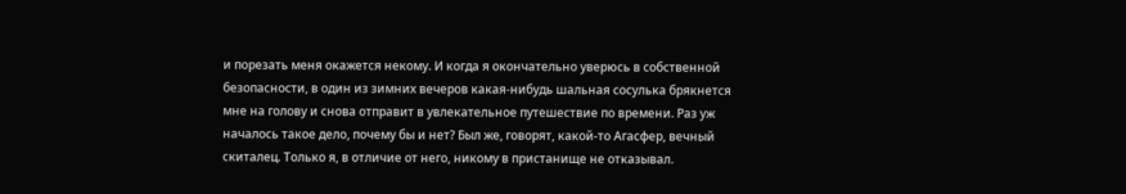и порезать меня окажется некому. И когда я окончательно уверюсь в собственной безопасности, в один из зимних вечеров какая-нибудь шальная сосулька брякнется мне на голову и снова отправит в увлекательное путешествие по времени. Раз уж началось такое дело, почему бы и нет? Был же, говорят, какой-то Агасфер, вечный скиталец. Только я, в отличие от него, никому в пристанище не отказывал.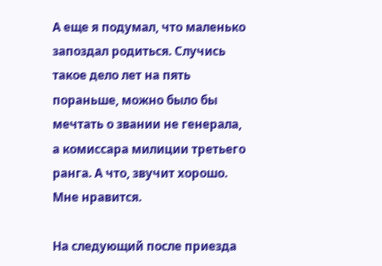А еще я подумал, что маленько запоздал родиться. Случись такое дело лет на пять пораньше, можно было бы мечтать о звании не генерала, а комиссара милиции третьего ранга. А что, звучит хорошо. Мне нравится.

На следующий после приезда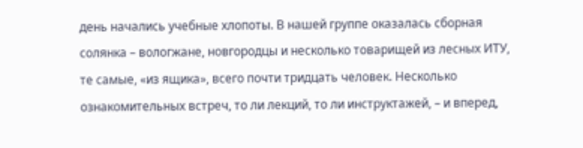день начались учебные хлопоты. В нашей группе оказалась сборная солянка – вологжане, новгородцы и несколько товарищей из лесных ИТУ, те самые, «из ящика», всего почти тридцать человек. Несколько ознакомительных встреч, то ли лекций, то ли инструктажей, – и вперед,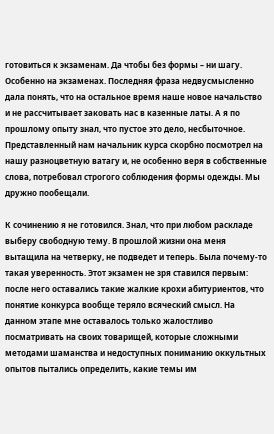готовиться к экзаменам. Да чтобы без формы – ни шагу. Особенно на экзаменах. Последняя фраза недвусмысленно дала понять, что на остальное время наше новое начальство и не рассчитывает заковать нас в казенные латы. А я по прошлому опыту знал, что пустое это дело, несбыточное. Представленный нам начальник курса скорбно посмотрел на нашу разноцветную ватагу и, не особенно веря в собственные слова, потребовал строгого соблюдения формы одежды. Мы дружно пообещали.

К сочинению я не готовился. Знал, что при любом раскладе выберу свободную тему. В прошлой жизни она меня вытащила на четверку, не подведет и теперь. Была почему-то такая уверенность. Этот экзамен не зря ставился первым: после него оставались такие жалкие крохи абитуриентов, что понятие конкурса вообще теряло всяческий смысл. На данном этапе мне оставалось только жалостливо посматривать на своих товарищей, которые сложными методами шаманства и недоступных пониманию оккультных опытов пытались определить, какие темы им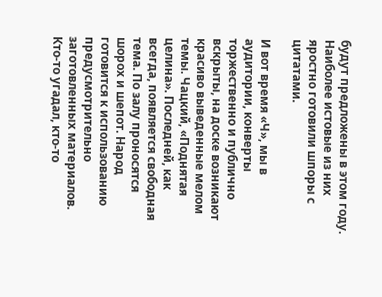будут предложены в этом году. Наиболее истовые из них яростно готовили шпоры с цитатами.

И вот время «Ч», мы в аудитории, конверты торжественно и публично вскрыты, на доске возникают красиво выведенные мелом темы. Чацкий, «Поднятая целина». Последней, как всегда, появляется свободная тема. По залу проносятся шорох и шепот. Народ готовится к использованию предусмотрительно заготовленных материалов. Кто-то угадал, кто-то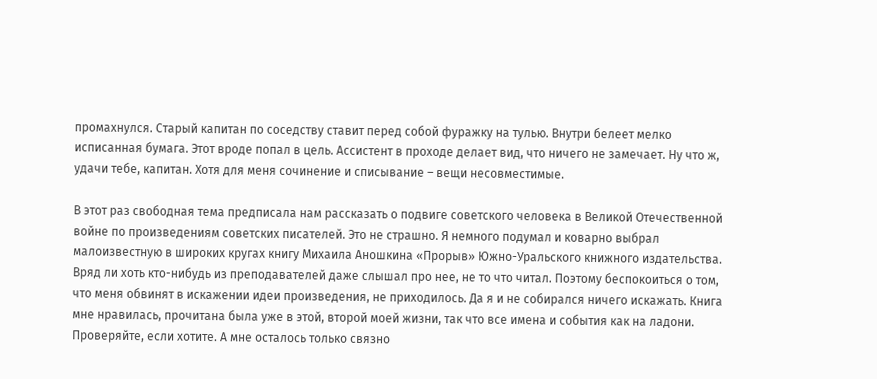промахнулся. Старый капитан по соседству ставит перед собой фуражку на тулью. Внутри белеет мелко исписанная бумага. Этот вроде попал в цель. Ассистент в проходе делает вид, что ничего не замечает. Ну что ж, удачи тебе, капитан. Хотя для меня сочинение и списывание – вещи несовместимые.

В этот раз свободная тема предписала нам рассказать о подвиге советского человека в Великой Отечественной войне по произведениям советских писателей. Это не страшно. Я немного подумал и коварно выбрал малоизвестную в широких кругах книгу Михаила Аношкина «Прорыв» Южно-Уральского книжного издательства. Вряд ли хоть кто-нибудь из преподавателей даже слышал про нее, не то что читал. Поэтому беспокоиться о том, что меня обвинят в искажении идеи произведения, не приходилось. Да я и не собирался ничего искажать. Книга мне нравилась, прочитана была уже в этой, второй моей жизни, так что все имена и события как на ладони. Проверяйте, если хотите. А мне осталось только связно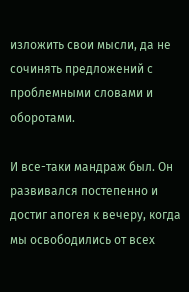изложить свои мысли, да не сочинять предложений с проблемными словами и оборотами.

И все-таки мандраж был. Он развивался постепенно и достиг апогея к вечеру, когда мы освободились от всех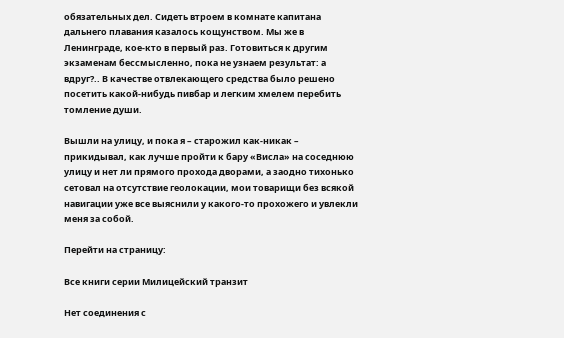обязательных дел. Сидеть втроем в комнате капитана дальнего плавания казалось кощунством. Мы же в Ленинграде, кое-кто в первый раз. Готовиться к другим экзаменам бессмысленно, пока не узнаем результат: а вдруг?.. В качестве отвлекающего средства было решено посетить какой-нибудь пивбар и легким хмелем перебить томление души.

Вышли на улицу, и пока я – старожил как-никак – прикидывал, как лучше пройти к бару «Висла» на соседнюю улицу и нет ли прямого прохода дворами, а заодно тихонько сетовал на отсутствие геолокации, мои товарищи без всякой навигации уже все выяснили у какого-то прохожего и увлекли меня за собой.

Перейти на страницу:

Все книги серии Милицейский транзит

Нет соединения с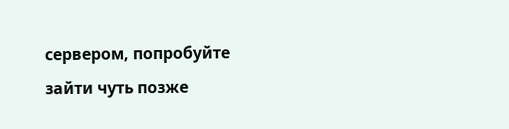сервером, попробуйте зайти чуть позже